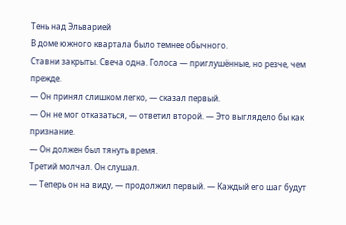Тень над Эльварией
В доме южного квартала было темнее обычного.
Ставни закрыты. Свеча одна. Голоса — приглушённые, но резче, чем прежде.
— Он принял слишком легко, — сказал первый.
— Он не мог отказаться, — ответил второй. — Это выглядело бы как признание.
— Он должен был тянуть время.
Третий молчал. Он слушал.
— Теперь он на виду, — продолжил первый. — Каждый его шаг будут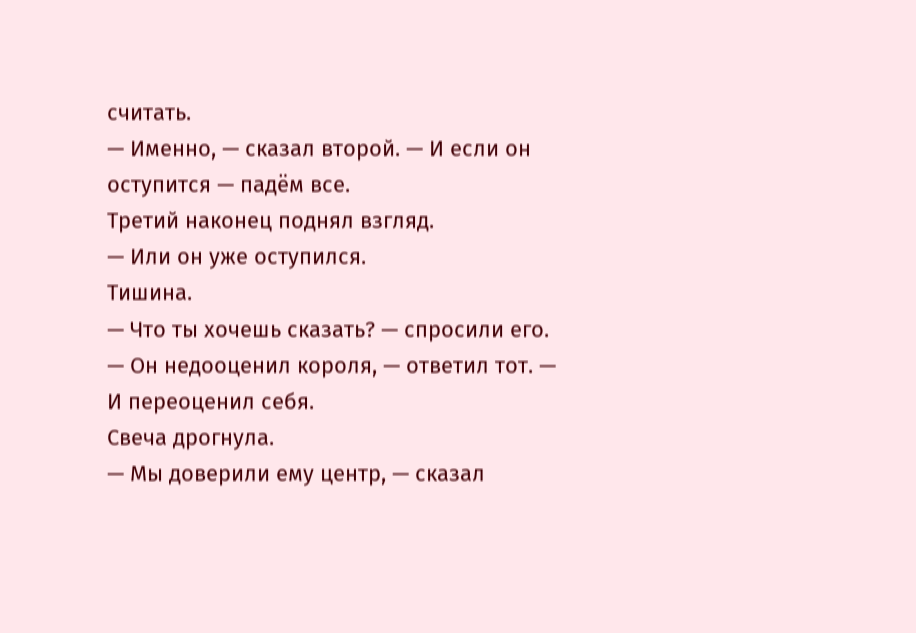считать.
— Именно, — сказал второй. — И если он оступится — падём все.
Третий наконец поднял взгляд.
— Или он уже оступился.
Тишина.
— Что ты хочешь сказать? — спросили его.
— Он недооценил короля, — ответил тот. — И переоценил себя.
Свеча дрогнула.
— Мы доверили ему центр, — сказал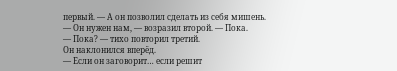первый. — А он позволил сделать из себя мишень.
— Он нужен нам, — возразил второй. — Пока.
— Пока? — тихо повторил третий.
Он наклонился вперёд.
— Если он заговорит… если решит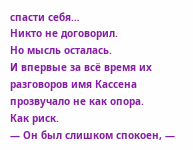спасти себя…
Никто не договорил.
Но мысль осталась.
И впервые за всё время их разговоров имя Кассена прозвучало не как опора.
Как риск.
— Он был слишком спокоен, —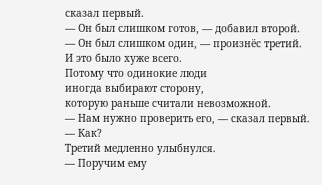сказал первый.
— Он был слишком готов, — добавил второй.
— Он был слишком один, — произнёс третий.
И это было хуже всего.
Потому что одинокие люди
иногда выбирают сторону,
которую раньше считали невозможной.
— Нам нужно проверить его, — сказал первый.
— Как?
Третий медленно улыбнулся.
— Поручим ему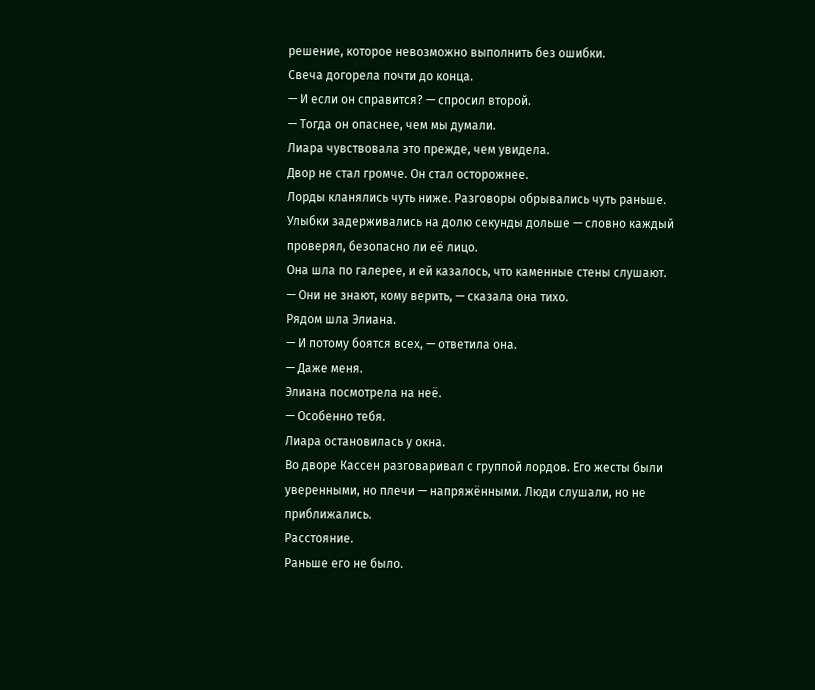решение, которое невозможно выполнить без ошибки.
Свеча догорела почти до конца.
— И если он справится? — спросил второй.
— Тогда он опаснее, чем мы думали.
Лиара чувствовала это прежде, чем увидела.
Двор не стал громче. Он стал осторожнее.
Лорды кланялись чуть ниже. Разговоры обрывались чуть раньше. Улыбки задерживались на долю секунды дольше — словно каждый проверял, безопасно ли её лицо.
Она шла по галерее, и ей казалось, что каменные стены слушают.
— Они не знают, кому верить, — сказала она тихо.
Рядом шла Элиана.
— И потому боятся всех, — ответила она.
— Даже меня.
Элиана посмотрела на неё.
— Особенно тебя.
Лиара остановилась у окна.
Во дворе Кассен разговаривал с группой лордов. Его жесты были уверенными, но плечи — напряжёнными. Люди слушали, но не приближались.
Расстояние.
Раньше его не было.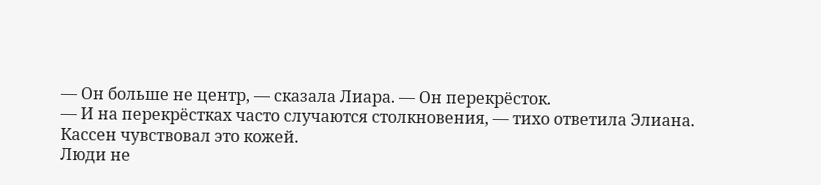— Он больше не центр, — сказала Лиара. — Он перекрёсток.
— И на перекрёстках часто случаются столкновения, — тихо ответила Элиана.
Кассен чувствовал это кожей.
Люди не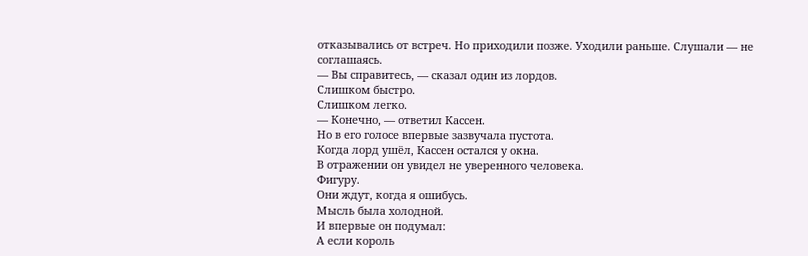отказывались от встреч. Но приходили позже. Уходили раньше. Слушали — не соглашаясь.
— Вы справитесь, — сказал один из лордов.
Слишком быстро.
Слишком легко.
— Конечно, — ответил Кассен.
Но в его голосе впервые зазвучала пустота.
Когда лорд ушёл, Кассен остался у окна.
В отражении он увидел не уверенного человека.
Фигуру.
Они ждут, когда я ошибусь.
Мысль была холодной.
И впервые он подумал:
А если король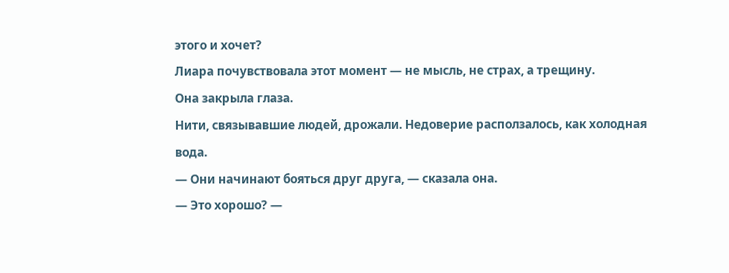этого и хочет?
Лиара почувствовала этот момент — не мысль, не страх, а трещину.
Она закрыла глаза.
Нити, связывавшие людей, дрожали. Недоверие расползалось, как холодная вода.
— Они начинают бояться друг друга, — сказала она.
— Это хорошо? —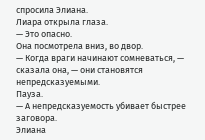спросила Элиана.
Лиара открыла глаза.
— Это опасно.
Она посмотрела вниз, во двор.
— Когда враги начинают сомневаться, — сказала она, — они становятся непредсказуемыми.
Пауза.
— А непредсказуемость убивает быстрее заговора.
Элиана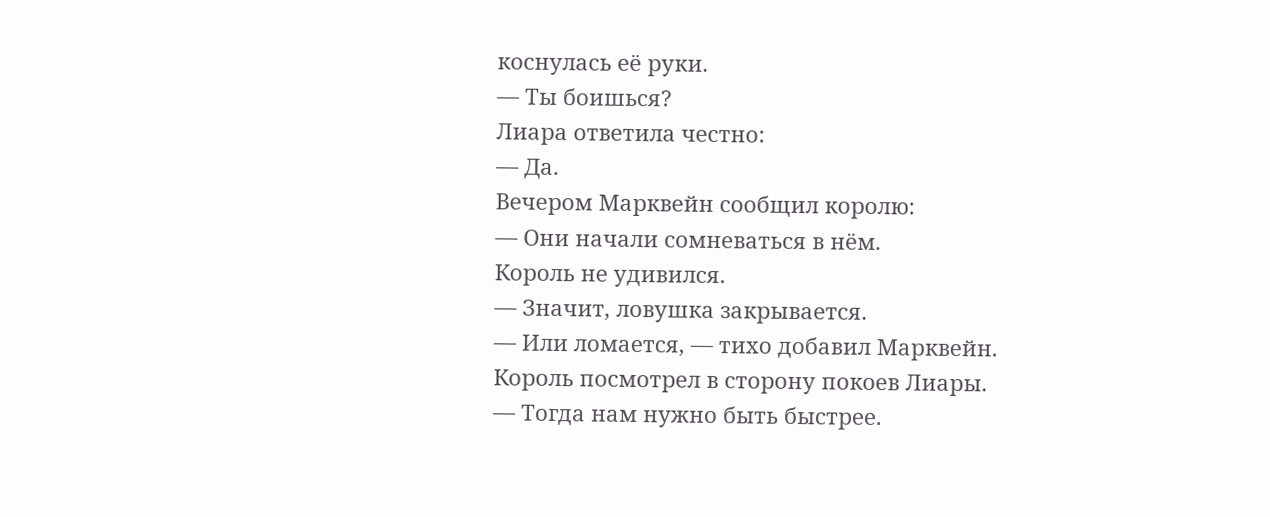коснулась её руки.
— Ты боишься?
Лиара ответила честно:
— Да.
Вечером Марквейн сообщил королю:
— Они начали сомневаться в нём.
Король не удивился.
— Значит, ловушка закрывается.
— Или ломается, — тихо добавил Марквейн.
Король посмотрел в сторону покоев Лиары.
— Тогда нам нужно быть быстрее.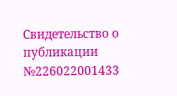Свидетельство о публикации №226022001433